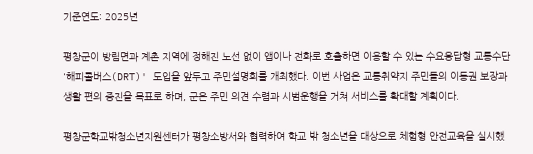기준연도: 2025년

평창군이 방림면과 계촌 지역에 정해진 노선 없이 앱이나 전화로 호출하면 이용할 수 있는 수요응답형 교통수단 '해피콜버스(DRT)' 도입을 앞두고 주민설명회를 개최했다. 이번 사업은 교통취약지 주민들의 이동권 보장과 생활 편의 증진을 목표로 하며, 군은 주민 의견 수렴과 시범운행을 거쳐 서비스를 확대할 계획이다.

평창군학교밖청소년지원센터가 평창소방서와 협력하여 학교 밖 청소년을 대상으로 체험형 안전교육을 실시했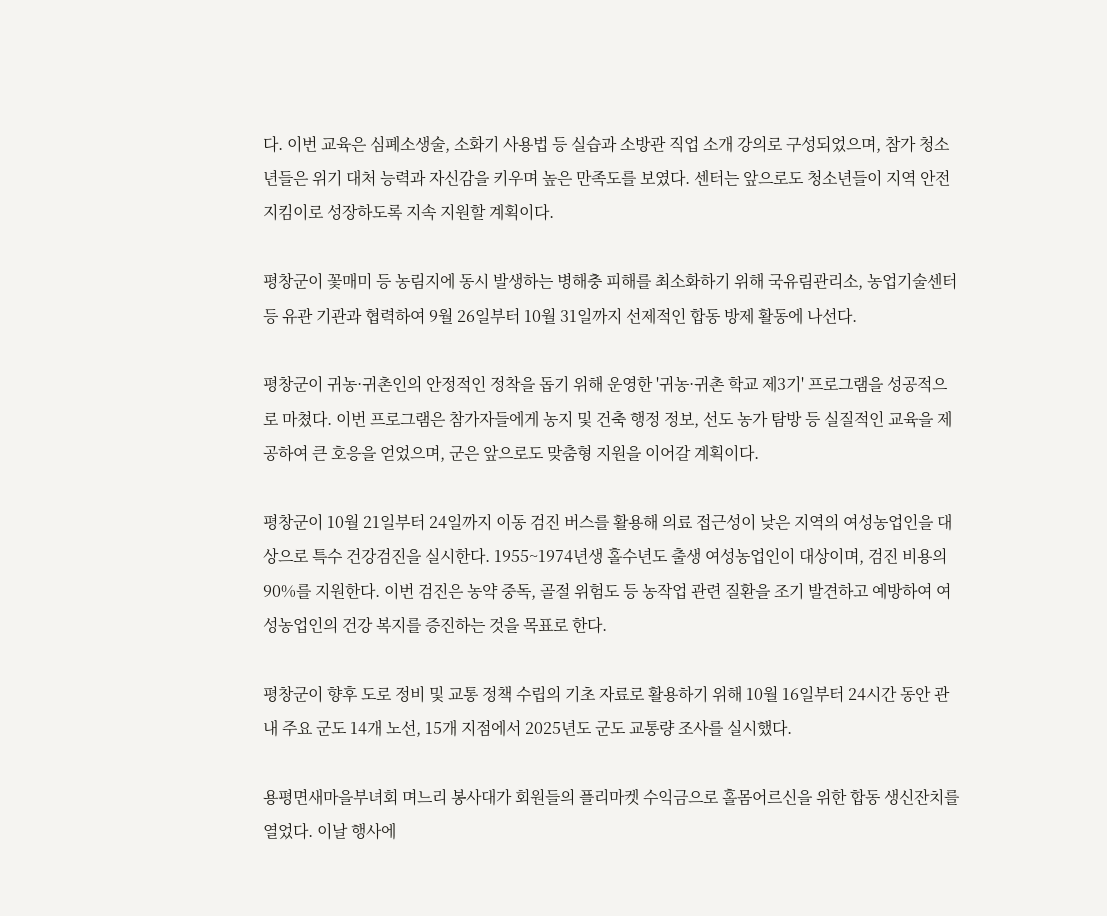다. 이번 교육은 심폐소생술, 소화기 사용법 등 실습과 소방관 직업 소개 강의로 구성되었으며, 참가 청소년들은 위기 대처 능력과 자신감을 키우며 높은 만족도를 보였다. 센터는 앞으로도 청소년들이 지역 안전지킴이로 성장하도록 지속 지원할 계획이다.

평창군이 꽃매미 등 농림지에 동시 발생하는 병해충 피해를 최소화하기 위해 국유림관리소, 농업기술센터 등 유관 기관과 협력하여 9월 26일부터 10월 31일까지 선제적인 합동 방제 활동에 나선다.

평창군이 귀농·귀촌인의 안정적인 정착을 돕기 위해 운영한 '귀농·귀촌 학교 제3기' 프로그램을 성공적으로 마쳤다. 이번 프로그램은 참가자들에게 농지 및 건축 행정 정보, 선도 농가 탐방 등 실질적인 교육을 제공하여 큰 호응을 얻었으며, 군은 앞으로도 맞춤형 지원을 이어갈 계획이다.

평창군이 10월 21일부터 24일까지 이동 검진 버스를 활용해 의료 접근성이 낮은 지역의 여성농업인을 대상으로 특수 건강검진을 실시한다. 1955~1974년생 홀수년도 출생 여성농업인이 대상이며, 검진 비용의 90%를 지원한다. 이번 검진은 농약 중독, 골절 위험도 등 농작업 관련 질환을 조기 발견하고 예방하여 여성농업인의 건강 복지를 증진하는 것을 목표로 한다.

평창군이 향후 도로 정비 및 교통 정책 수립의 기초 자료로 활용하기 위해 10월 16일부터 24시간 동안 관내 주요 군도 14개 노선, 15개 지점에서 2025년도 군도 교통량 조사를 실시했다.

용평면새마을부녀회 며느리 봉사대가 회원들의 플리마켓 수익금으로 홀몸어르신을 위한 합동 생신잔치를 열었다. 이날 행사에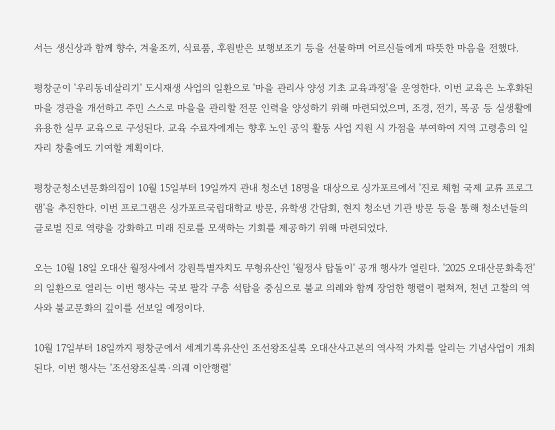서는 생신상과 함께 향수, 겨울조끼, 식료품, 후원받은 보행보조기 등을 선물하며 어르신들에게 따뜻한 마음을 전했다.

평창군이 '우리동네살리기' 도시재생 사업의 일환으로 '마을 관리사 양성 기초 교육과정'을 운영한다. 이번 교육은 노후화된 마을 경관을 개선하고 주민 스스로 마을을 관리할 전문 인력을 양성하기 위해 마련되었으며, 조경, 전기, 목공 등 실생활에 유용한 실무 교육으로 구성된다. 교육 수료자에게는 향후 노인 공익 활동 사업 지원 시 가점을 부여하여 지역 고령층의 일자리 창출에도 기여할 계획이다.

평창군청소년문화의집이 10월 15일부터 19일까지 관내 청소년 18명을 대상으로 싱가포르에서 '진로 체험 국제 교류 프로그램'을 추진한다. 이번 프로그램은 싱가포르국립대학교 방문, 유학생 간담회, 현지 청소년 기관 방문 등을 통해 청소년들의 글로벌 진로 역량을 강화하고 미래 진로를 모색하는 기회를 제공하기 위해 마련되었다.

오는 10월 18일 오대산 월정사에서 강원특별자치도 무형유산인 '월정사 탑돌이' 공개 행사가 열린다. '2025 오대산문화축전'의 일환으로 열리는 이번 행사는 국보 팔각 구층 석탑을 중심으로 불교 의례와 함께 장엄한 행렬이 펼쳐져, 천년 고찰의 역사와 불교문화의 깊이를 선보일 예정이다.

10월 17일부터 18일까지 평창군에서 세계기록유산인 조선왕조실록 오대산사고본의 역사적 가치를 알리는 기념사업이 개최된다. 이번 행사는 '조선왕조실록·의궤 이안행렬'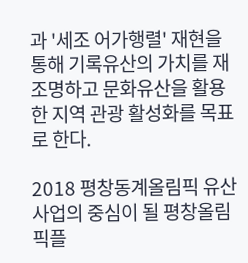과 '세조 어가행렬' 재현을 통해 기록유산의 가치를 재조명하고 문화유산을 활용한 지역 관광 활성화를 목표로 한다.

2018 평창동계올림픽 유산 사업의 중심이 될 평창올림픽플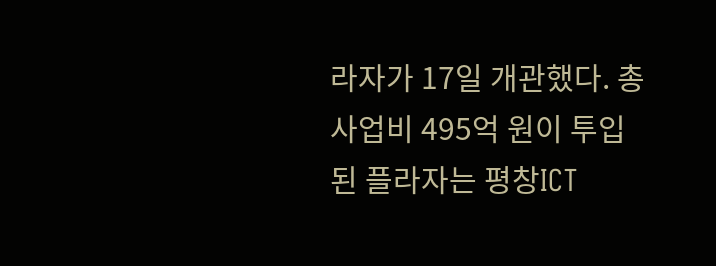라자가 17일 개관했다. 총사업비 495억 원이 투입된 플라자는 평창ICT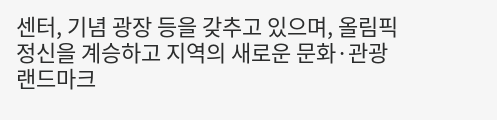센터, 기념 광장 등을 갖추고 있으며, 올림픽 정신을 계승하고 지역의 새로운 문화·관광 랜드마크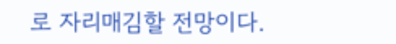로 자리매김할 전망이다.